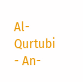Al-Qurtubi - An-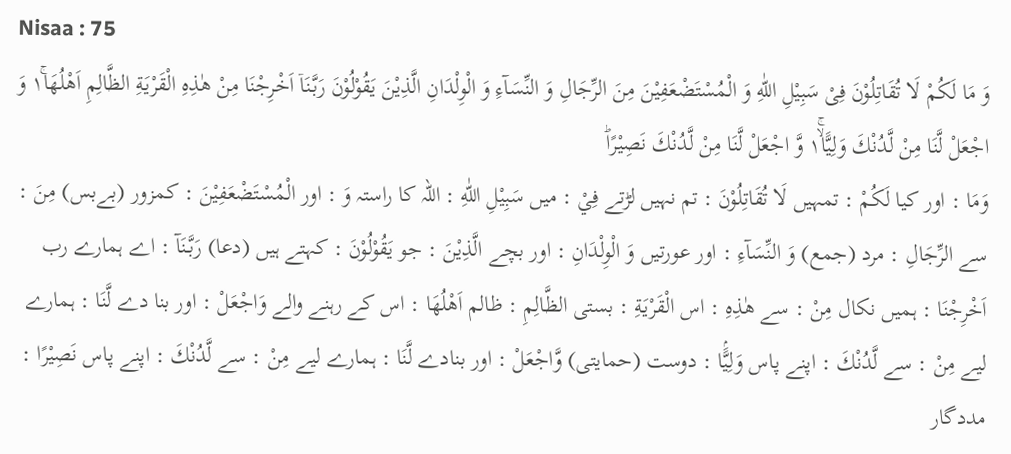Nisaa : 75
وَ مَا لَكُمْ لَا تُقَاتِلُوْنَ فِیْ سَبِیْلِ اللّٰهِ وَ الْمُسْتَضْعَفِیْنَ مِنَ الرِّجَالِ وَ النِّسَآءِ وَ الْوِلْدَانِ الَّذِیْنَ یَقُوْلُوْنَ رَبَّنَاۤ اَخْرِجْنَا مِنْ هٰذِهِ الْقَرْیَةِ الظَّالِمِ اَهْلُهَا١ۚ وَ اجْعَلْ لَّنَا مِنْ لَّدُنْكَ وَلِیًّا١ۙۚ وَّ اجْعَلْ لَّنَا مِنْ لَّدُنْكَ نَصِیْرًاؕ
وَمَا : اور کیا لَكُمْ : تمہیں لَا تُقَاتِلُوْنَ : تم نہیں لڑتے فِيْ : میں سَبِيْلِ اللّٰهِ : اللہ کا راستہ وَ : اور الْمُسْتَضْعَفِيْنَ : کمزور (بےبس) مِنَ : سے الرِّجَالِ : مرد (جمع) وَ النِّسَآءِ : اور عورتیں وَ الْوِلْدَانِ : اور بچے الَّذِيْنَ : جو يَقُوْلُوْنَ : کہتے ہیں (دعا) رَبَّنَآ : اے ہمارے رب اَخْرِجْنَا : ہمیں نکال مِنْ : سے ھٰذِهِ : اس الْقَرْيَةِ : بستی الظَّالِمِ : ظالم اَهْلُھَا : اس کے رہنے والے وَاجْعَلْ : اور بنا دے لَّنَا : ہمارے لیے مِنْ : سے لَّدُنْكَ : اپنے پاس وَلِيًّۢا : دوست (حمایتی) وَّاجْعَلْ : اور بنادے لَّنَا : ہمارے لیے مِنْ : سے لَّدُنْكَ : اپنے پاس نَصِيْرًا : مددگار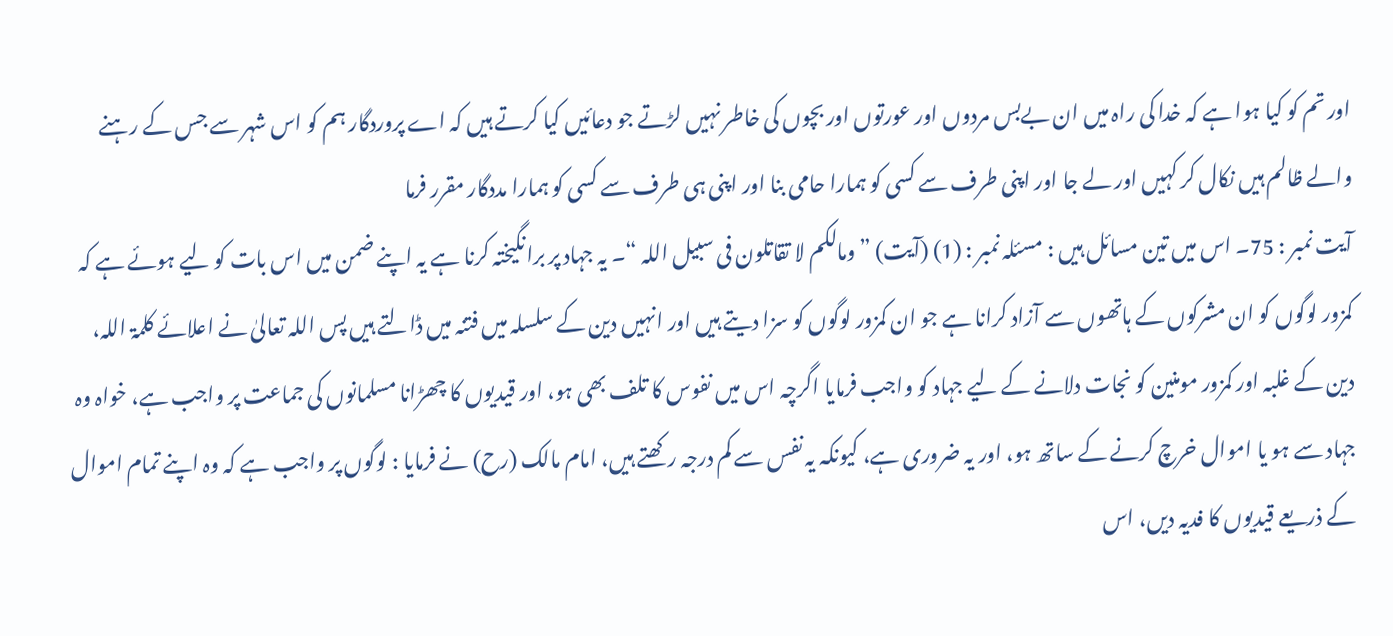اور تم کو کیا ہوا ہے کہ خدا کی راہ میں ان بےبس مردوں اور عورتوں اور بچوں کی خاطر نہیں لڑتے جو دعائیں کیا کرتے ہیں کہ اے پروردگار ہم کو اس شہر سے جس کے رہنے والے ظالم ہیں نکال کر کہیں اور لے جا اور اپنی طرف سے کسی کو ہمارا حامی بنا اور اپنی ہی طرف سے کسی کو ہمارا مددگار مقرر فرما
آیت نمبر : 75۔ اس میں تین مسائل ہیں : مسئلہ نمبر : (1) (آیت) ” ومالکم لا تقاتلون فی سبیل اللہ “۔ یہ جہاد پر برانگیختہ کرنا ہے یہ اپنے ضمن میں اس بات کو لیے ہوئے ہے کہ کمزور لوگوں کو ان مشرکوں کے ہاتھوں سے آزاد کرانا ہے جو ان کمزور لوگوں کو سزا دیتے ہیں اور انہیں دین کے سلسلہ میں فتنہ میں ڈالتے ہیں پس اللہ تعالیٰ نے اعلائے کلمۃ اللہ، دین کے غلبہ اور کمزور مومنین کو نجات دلانے کے لیے جہاد کو واجب فرمایا اگرچہ اس میں نفوس کا تلف بھی ہو، اور قیدیوں کا چھڑانا مسلمانوں کی جماعت پر واجب ہے، خواہ وہ جہاد سے ہو یا اموال خرچ کرنے کے ساتھ ہو، اور یہ ضروری ہے، کیونکہ یہ نفس سے کم درجہ رکھتے ہیں، امام مالک (رح) نے فرمایا : لوگوں پر واجب ہے کہ وہ اپنے تمام اموال کے ذریعے قیدیوں کا فدیہ دیں، اس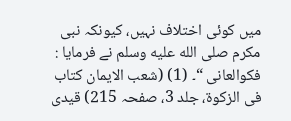میں کوئی اختلاف نہیں، کیونکہ نبی مکرم صلى الله عليه وسلم نے فرمایا : فکوالعانی “۔ (1) (شعب الایمان کتاب فی الزکوۃ، جلد 3، صفحہ 215) قیدی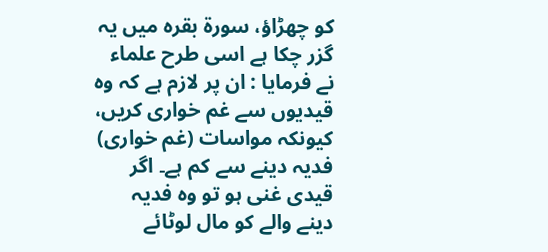کو چھڑاؤ، سورة بقرہ میں یہ گزر چکا ہے اسی طرح علماء نے فرمایا : ان پر لازم ہے کہ وہ قیدیوں سے غم خواری کریں، کیونکہ مواسات (غم خواری) فدیہ دینے سے کم ہے۔ اگر قیدی غنی ہو تو وہ فدیہ دینے والے کو مال لوٹائے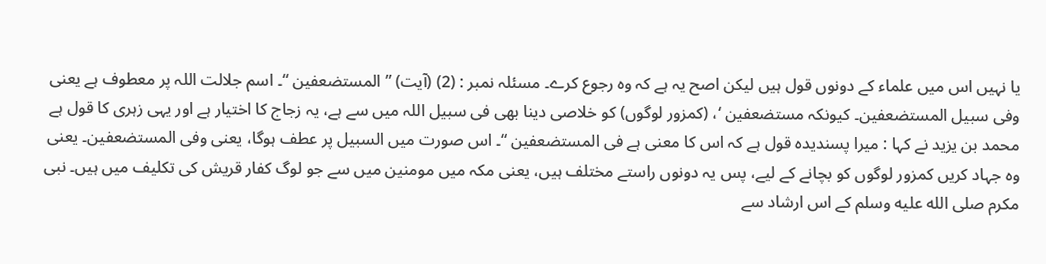یا نہیں اس میں علماء کے دونوں قول ہیں لیکن اصح یہ ہے کہ وہ رجوع کرے۔ مسئلہ نمبر : (2) (آیت) ” المستضعفین “۔ اسم جلالت اللہ پر معطوف ہے یعنی وفی سبیل المستضعفین۔ کیونکہ مستضعفین ‘، (کمزور لوگوں) کو خلاصی دینا بھی فی سبیل اللہ میں سے ہے، یہ زجاج کا اختیار ہے اور یہی زہری کا قول ہے محمد بن یزید نے کہا : میرا پسندیدہ قول ہے کہ اس کا معنی ہے فی المستضعفین “۔ اس صورت میں السبیل پر عطف ہوگا، یعنی وفی المستضعفین۔ یعنی وہ جہاد کریں کمزور لوگوں کو بچانے کے لیے، پس یہ دونوں راستے مختلف ہیں، یعنی مکہ میں مومنین میں سے جو لوگ کفار قریش کی تکلیف میں ہیں۔ نبی مکرم صلى الله عليه وسلم کے اس ارشاد سے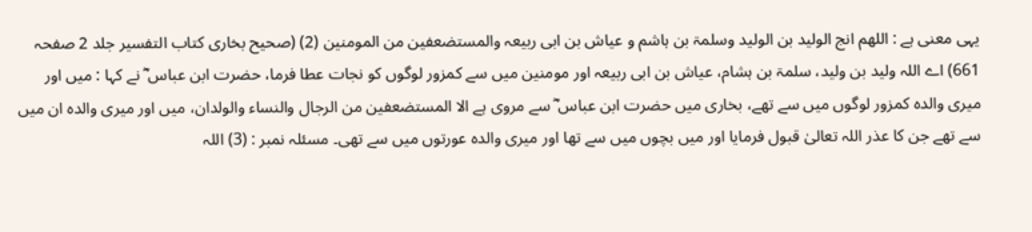یہی معنی ہے : اللھم انج الولید بن الولید وسلمۃ بن ہاشم و عیاش بن ابی ربیعہ والمستضعفین من المومنین (2) (صحیح بخاری کتاب التفسیر جلد 2 صفحہ 661) اے اللہ ولید بن ولید، سلمۃ بن ہشام، عیاش بن ابی ربیعہ اور مومنین میں سے کمزور لوگوں کو نجات عطا فرما، حضرت ابن عباس ؓ نے کہا : میں اور میری والدہ کمزور لوگوں میں سے تھے، بخاری میں حضرت ابن عباس ؓ سے مروی ہے الا المستضعفین من الرجال والنساء والولدان، میں اور میری والدہ ان میں سے تھے جن کا عذر اللہ تعالیٰ قبول فرمایا اور میں بچوں میں سے تھا اور میری والدہ عورتوں میں سے تھی۔ مسئلہ نمبر : (3) اللہ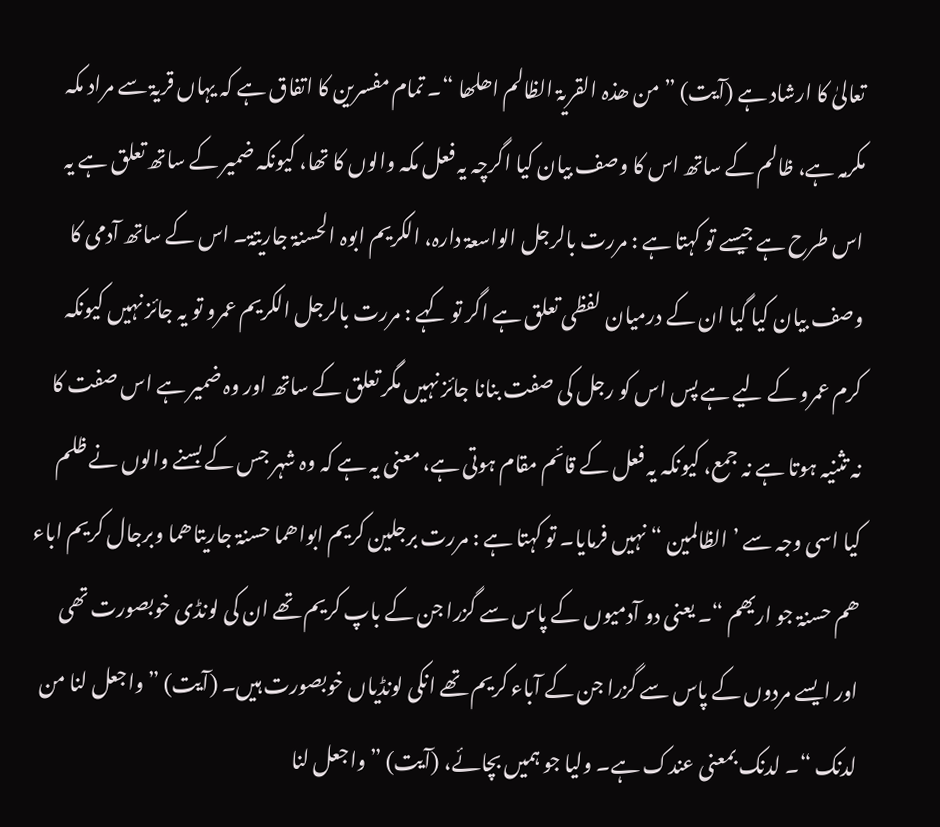تعالیٰ کا ارشاد ہے (آیت) ” من ھذہ القریۃ الظالم اھلھا “۔ تمام مفسرین کا اتفاق ہے کہ یہاں قریۃ سے مراد مکہ مکرمہ ہے، ظالم کے ساتھ اس کا وصف بیان کیا اگرچہ یہ فعل مکہ والوں کا تھا، کیونکہ ضمیر کے ساتھ تعلق ہے یہ اس طرح ہے جیسے تو کہتا ہے : مررت بالرجل الواسعۃ دارہ، الکریم ابوہ الحسنۃ جاریتۃ۔ اس کے ساتھ آدمی کا وصف بیان کیا گیا ان کے درمیان لفظی تعلق ہے اگر تو کہے : مررت بالرجل الکریم عمرو تو یہ جائز نہیں کیونکہ کرم عمرو کے لیے ہے پس اس کو رجل کی صفت بنانا جائز نہیں مگر تعلق کے ساتھ اور وہ ضمیر ہے اس صفت کا نہ تثنیہ ہوتا ہے نہ جمع، کیونکہ یہ فعل کے قائم مقام ہوتی ہے، معنی یہ ہے کہ وہ شہر جس کے بسنے والوں نے ظلم کیا اسی وجہ سے ’ الظالمین “ نہیں فرمایا۔ تو کہتا ہے : مررت برجلین کریم ابواھما حسنۃ جاریتاھما وبرجال کریم اباء ھم حسنۃ جو اریھم “۔ یعنی دو آدمیوں کے پاس سے گزرا جن کے باپ کریم تھے ان کی لونڈی خوبصورت تھی اور ایسے مردوں کے پاس سے گزرا جن کے آباء کریم تھے انکی لونڈیاں خوبصورت ہیں۔ (آیت) ” واجعل لنا من لدنک “۔ لدنک بمعنی عندک ہے۔ ولیا جو ہمیں بچائے، (آیت) ” واجعل لنا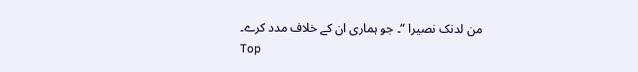من لدنک نصیرا “۔ جو ہماری ان کے خلاف مدد کرے۔
Top